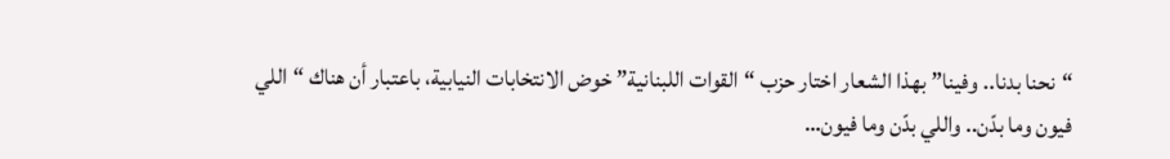“نحنا بدنا.. وفينا” بهذا الشعار اختار حزب “القوات اللبنانية” خوض الانتخابات النيابية، باعتبار أن هناك “اللي فيون وما بدّن.. واللي بدّن وما فيون…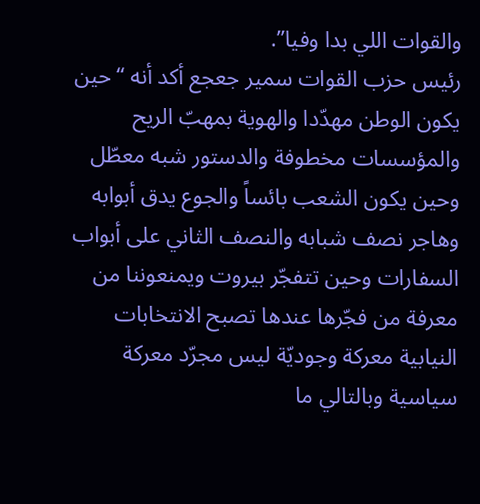والقوات اللي بدا وفيا”.
رئيس حزب القوات سمير جعجع أكد أنه “حين يكون الوطن مهدّدا والهوية بمهبّ الريح والمؤسسات مخطوفة والدستور شبه معطّل وحين يكون الشعب بائساً والجوع يدق أبوابه وهاجر نصف شبابه والنصف الثاني على أبواب السفارات وحين تتفجّر بيروت ويمنعوننا من معرفة من فجّرها عندها تصبح الانتخابات النيابية معركة وجوديّة ليس مجرّد معركة سياسية وبالتالي ما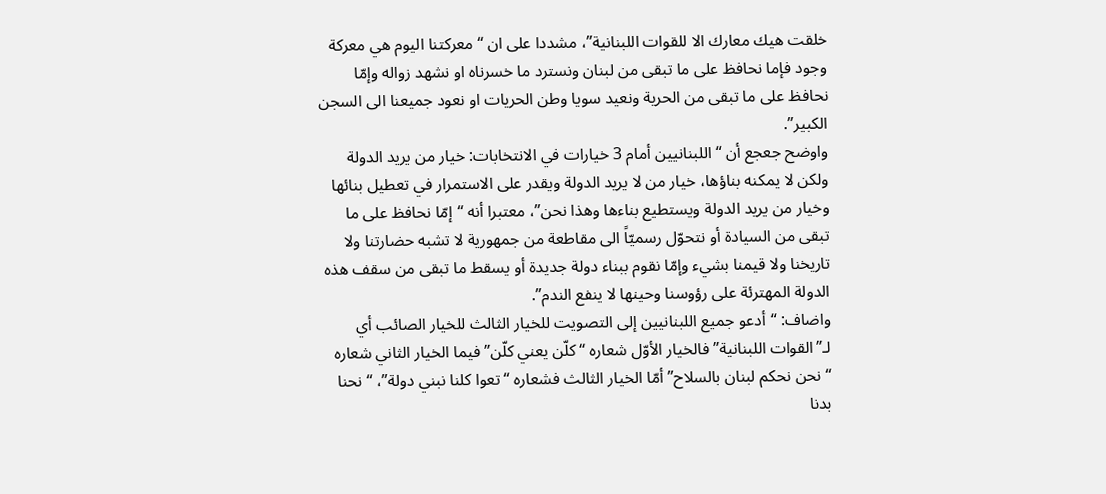خلقت هيك معارك الا للقوات اللبنانية”، مشددا على ان “معركتنا اليوم هي معركة وجود فإما نحافظ على ما تبقى من لبنان ونسترد ما خسرناه او نشهد زواله وإمّا نحافظ على ما تبقى من الحرية ونعيد سويا وطن الحريات او نعود جميعنا الى السجن الكبير”.
واوضح جعجع أن “اللبنانيين أمام 3 خيارات في الانتخابات: خيار من يريد الدولة ولكن لا يمكنه بناؤها، خيار من لا يريد الدولة ويقدر على الاستمرار في تعطيل بنائها وخيار من يريد الدولة ويستطيع بناءها وهذا نحن”، معتبرا أنه “إمّا نحافظ على ما تبقى من السيادة أو نتحوّل رسميّاً الى مقاطعة من جمهورية لا تشبه حضارتنا ولا تاريخنا ولا قيمنا بشيء وإمّا نقوم ببناء دولة جديدة أو يسقط ما تبقى من سقف هذه الدولة المهترئة على رؤوسنا وحينها لا ينفع الندم”.
واضاف: “أدعو جميع اللبنانيين إلى التصويت للخيار الثالث للخيار الصائب أي لـ”القوات اللبنانية” فالخيار الأوّل شعاره “كلّن يعني كلّن” فيما الخيار الثاني شعاره “نحن نحكم لبنان بالسلاح” أمّا الخيار الثالث فشعاره “تعوا كلنا نبني دولة”، “نحنا بدنا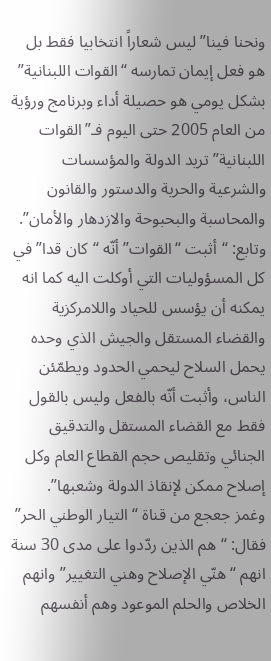ونحنا فينا” ليس شعاراً انتخابيا فقط بل هو فعل إيمان تمارسه “القوات اللبنانية” بشكل يومي هو حصيلة أداء وبرنامج ورؤية من العام 2005 حتى اليوم فـ”القوات اللبنانية” تريد الدولة والمؤسسات والشرعية والحرية والدستور والقانون والمحاسبة والبحبوحة والازدهار والأمان”.
وتابع: “أثبت “القوات” أنّه “كان قدا” في كل المسؤوليات التي أوكلت اليه كما انه يمكنه أن يؤسس للحياد واللامركزية والقضاء المستقل والجيش الذي وحده يحمل السلاح ليحمي الحدود ويطمّئن الناس، وأثبت أنّه بالفعل وليس بالقول فقط مع القضاء المستقل والتدقيق الجنائي وتقليص حجم القطاع العام وكل إصلاح ممكن لإنقاذ الدولة وشعبها”.
وغمز جعجع من قناة “التيار الوطني الحر” فقال: “هم الذين ردّدوا على مدى 30 سنة انهم “هنّي الإصلاح وهني التغيير” وانهم الخلاص والحلم الموعود وهم أنفسهم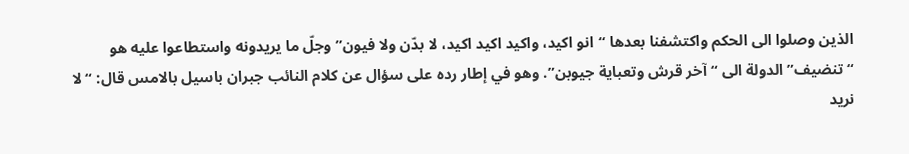الذين وصلوا الى الحكم واكتشفنا بعدها “انو اكيد، واكيد اكيد اكيد، لا بدّن ولا فيون” وجلّ ما يريدونه واستطاعوا عليه هو “تنضيف” الدولة الى “آخر قرش وتعباية جيوبن”. وهو في إطار رده على سؤال عن كلام النائب جبران باسيل بالامس قال: “لا نريد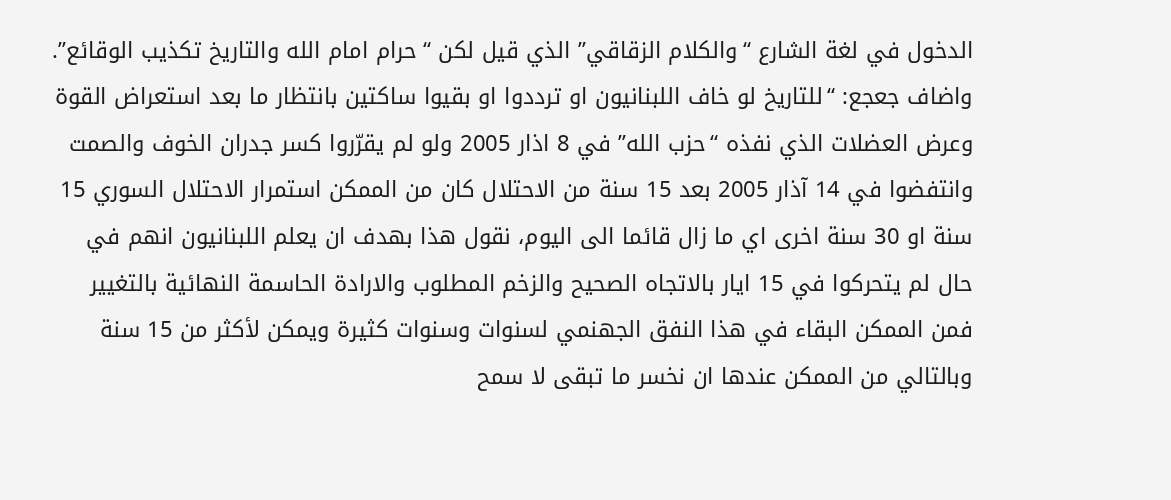الدخول في لغة الشارع “والكلام الزقاقي” الذي قيل لكن “حرام امام الله والتاريخ تكذيب الوقائع”.
واضاف جعجع: “للتاريخ لو خاف اللبنانيون او ترددوا او بقيوا ساكتين بانتظار ما بعد استعراض القوة وعرض العضلات الذي نفذه “حزب الله” في 8 اذار 2005 ولو لم يقرّروا كسر جدران الخوف والصمت وانتفضوا في 14 آذار 2005 بعد 15 سنة من الاحتلال كان من الممكن استمرار الاحتلال السوري 15 سنة او 30 سنة اخرى اي ما زال قائما الى اليوم، نقول هذا بهدف ان يعلم اللبنانيون انهم في حال لم يتحركوا في 15 ايار بالاتجاه الصحيح والزخم المطلوب والارادة الحاسمة النهائية بالتغيير فمن الممكن البقاء في هذا النفق الجهنمي لسنوات وسنوات كثيرة ويمكن لأكثر من 15 سنة وبالتالي من الممكن عندها ان نخسر ما تبقى لا سمح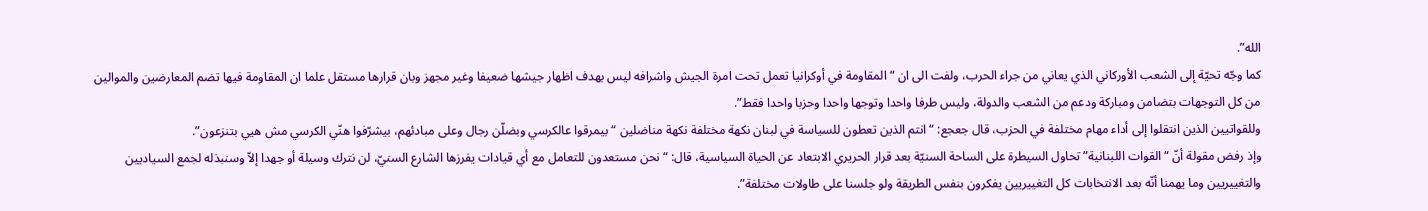الله”.
كما وجّه تحيّة إلى الشعب الأوركاني الذي يعاني من جراء الحرب، ولفت الى ان “المقاومة في أوكرانيا تعمل تحت امرة الجيش واشرافه ليس بهدف اظهار جيشها ضعيفا وغير مجهز وبان قرارها مستقل علما ان المقاومة فيها تضم المعارضين والموالين من كل التوجهات بتضامن ومباركة ودعم من الشعب والدولة، وليس طرفا واحدا وتوجها واحدا وحزبا واحدا فقط”.
وللقواتيين الذين انتقلوا إلى أداء مهام مختلفة في الحزب، قال جعجع: “انتم الذين تعطون للسياسة في لبنان نكهة مختلفة نكهة مناضلين “بيمرقوا عالكرسي وبضلّن رجال وعلى مبادئهم، بيشرّفوا هنّي الكرسي مش هيي بتنزعون”.
وإذ رفض مقولة أنّ “القوات اللبنانية” تحاول السيطرة على الساحة السنيّة بعد قرار الحريري الابتعاد عن الحياة السياسية، قال: “نحن مستعدون للتعامل مع أي قيادات يفرزها الشارع السنيّ، لن نترك وسيلة أو جهدا إلاّ وسنبذله لجمع السياديين والتغييريين وما يهمنا أنّه بعد الانتخابات كل التغييريين يفكرون بنفس الطريقة ولو جلسنا على طاولات مختلفة”.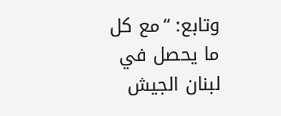وتابع: “مع كل ما يحصل في لبنان الجيش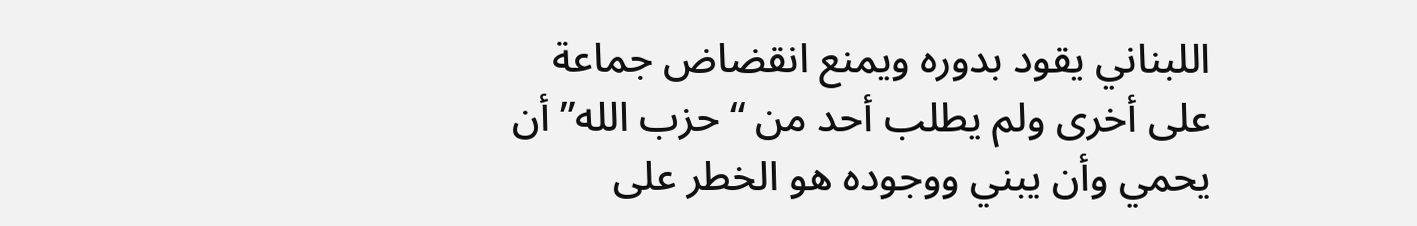اللبناني يقود بدوره ويمنع انقضاض جماعة على أخرى ولم يطلب أحد من “حزب الله” أن يحمي وأن يبني ووجوده هو الخطر على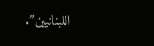اللبنانيين”.